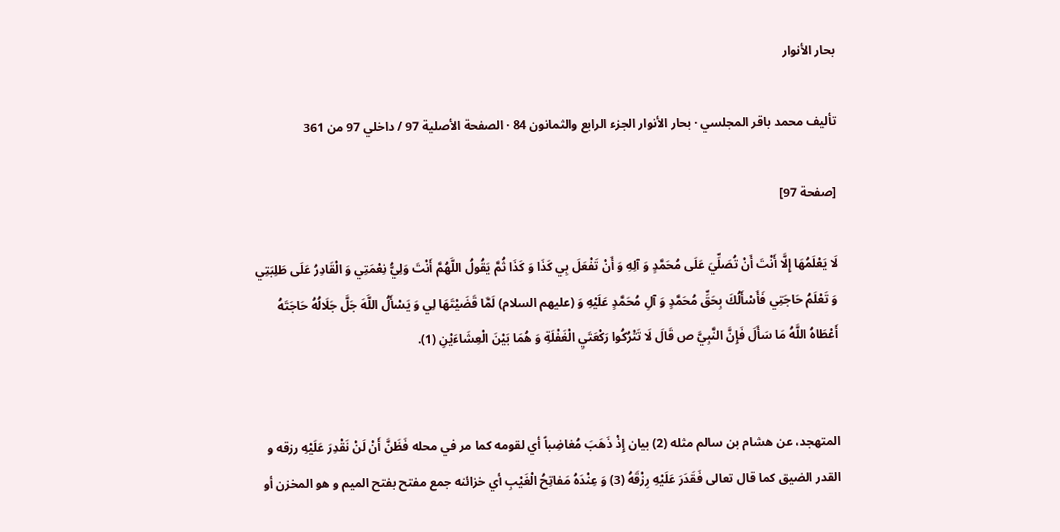بحار الأنوار

تأليف محمد باقر المجلسي · بحار الأنوار الجزء الرابع والثمانون 84 · الصفحة الأصلية 97 / داخلي 97 من 361

[صفحة 97]

لَا يَعْلَمُهَا إِلَّا أَنْتَ أَنْ تُصَلِّيَ عَلَى مُحَمَّدٍ وَ آلِهِ وَ أَنْ تَفْعَلَ بِي كَذَا وَ كَذَا ثُمَّ يَقُولُ اللَّهُمَّ أَنْتَ وَلِيُّ نِعْمَتِي وَ الْقَادِرُ عَلَى طَلِبَتِي وَ تَعْلَمُ حَاجَتِي فَأَسْأَلُكَ بِحَقِّ مُحَمَّدٍ وَ آلِ مُحَمَّدٍ عَلَيْهِ وَ (عليهم السلام) لَمَّا قَضَيْتَهَا لِي وَ يَسْأَلُ اللَّهَ جَلَّ جَلَالُهُ حَاجَتَهُ أَعْطَاهُ اللَّهُ مَا سَأَلَ فَإِنَّ النَّبِيَّ ص قَالَ لَا تَتْرُكُوا رَكْعَتَيِ الْغَفْلَةِ وَ هُمَا بَيْنَ الْعِشَاءَيْنِ (1).


المتهجد، عن هشام بن سالم مثله (2) بيان إِذْ ذَهَبَ مُغاضِباً أي لقومه كما مر في محله فَظَنَّ أَنْ لَنْ نَقْدِرَ عَلَيْهِ رزقه و القدر الضيق كما قال تعالى فَقَدَرَ عَلَيْهِ رِزْقَهُ (3) وَ عِنْدَهُ مَفاتِحُ الْغَيْبِ أي خزائنه جمع مفتح بفتح الميم و هو المخزن أو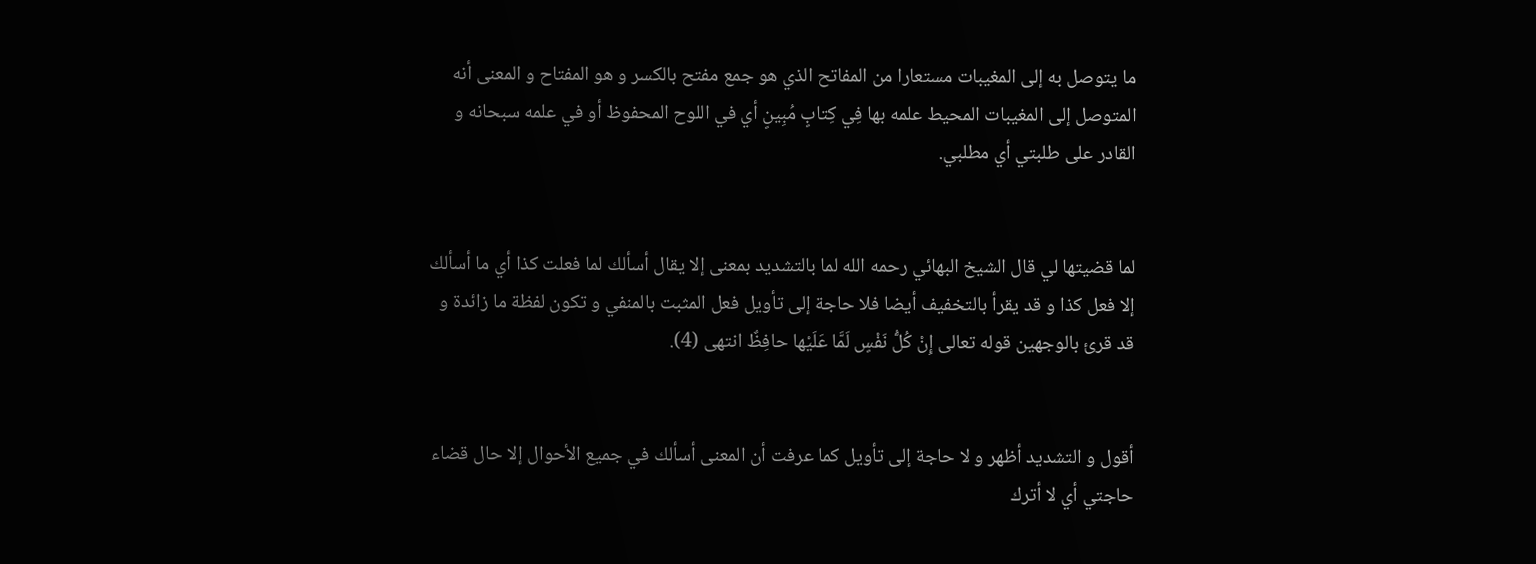ما يتوصل به إلى المغيبات مستعارا من المفاتح الذي هو جمع مفتح بالكسر و هو المفتاح و المعنى أنه المتوصل إلى المغيبات المحيط علمه بها فِي كِتابٍ مُبِينٍ أي في اللوح المحفوظ أو في علمه سبحانه و القادر على طلبتي أي مطلبي.


لما قضيتها لي قال الشيخ البهائي رحمه الله لما بالتشديد بمعنى إلا يقال أسألك لما فعلت كذا أي ما أسألك إلا فعل كذا و قد يقرأ بالتخفيف أيضا فلا حاجة إلى تأويل فعل المثبت بالمنفي و تكون لفظة ما زائدة و قد قرئ بالوجهين قوله تعالى إِنْ كُلُّ نَفْسٍ لَمَّا عَلَيْها حافِظٌ انتهى (4).


أقول و التشديد أظهر و لا حاجة إلى تأويل كما عرفت أن المعنى أسألك في جميع الأحوال إلا حال قضاء حاجتي أي لا أترك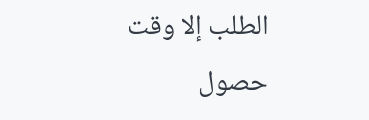الطلب إلا وقت حصول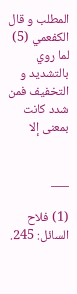المطلب و قال الكفعمي (5) لما روي بالتشديد و التخفيف فمن شدد كانت بمعنى إلا


___

(1) فلاح السائل: 245.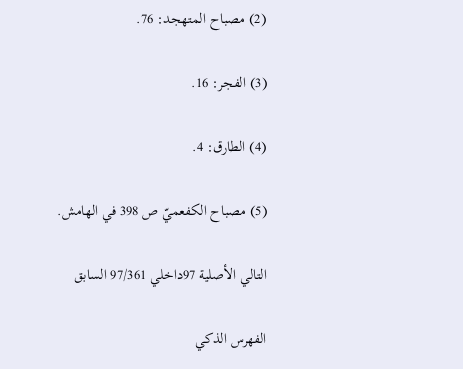(2) مصباح المتهجد: 76.

(3) الفجر: 16.

(4) الطارق: 4.

(5) مصباح الكفعميّ ص 398 في الهامش.

التالي الأصلية 97داخلي 97/361 السابق

الفهرس الذكي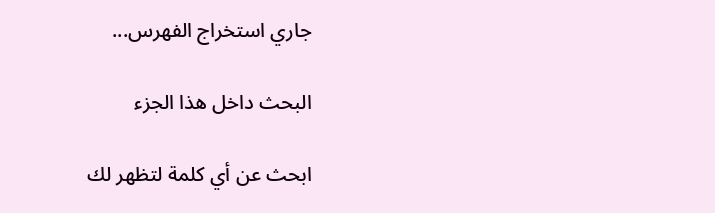جاري استخراج الفهرس...

البحث داخل هذا الجزء

ابحث عن أي كلمة لتظهر لك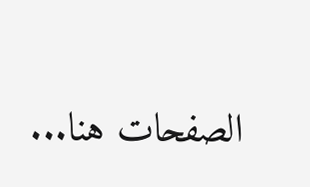الصفحات هنا...